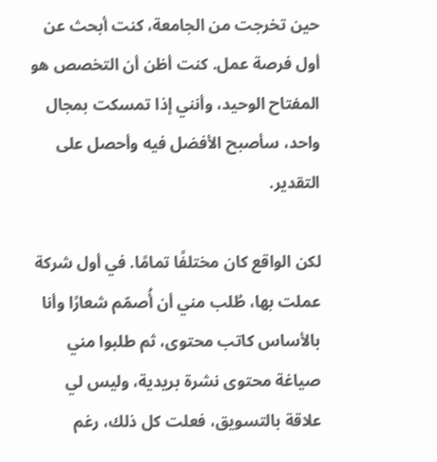حين تخرجت من الجامعة، كنت أبحث عن أول فرصة عمل. كنت أظن أن التخصص هو المفتاح الوحيد، وأنني إذا تمسكت بمجال واحد، سأصبح الأفضل فيه وأحصل على التقدير.

لكن الواقع كان مختلفًا تمامًا. في أول شركة عملت بها، طُلب مني أن أُصمّم شعارًا وأنا بالأساس كاتب محتوى، ثم طلبوا مني صياغة محتوى نشرة بريدية، وليس لي علاقة بالتسويق، فعلت كل ذلك، رغم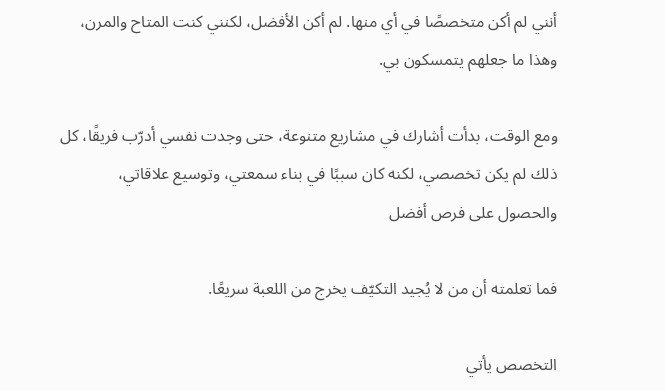أنني لم أكن متخصصًا في أي منها. لم أكن الأفضل، لكنني كنت المتاح والمرن، وهذا ما جعلهم يتمسكون بي.

ومع الوقت، بدأت أشارك في مشاريع متنوعة، حتى وجدت نفسي أدرّب فريقًا، كل ذلك لم يكن تخصصي، لكنه كان سببًا في بناء سمعتي، وتوسيع علاقاتي، والحصول على فرص أفضل

فما تعلمته أن من لا يُجيد التكيّف يخرج من اللعبة سريعًا.

التخصص يأتي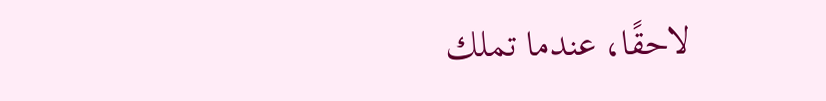لاحقًا، عندما تملك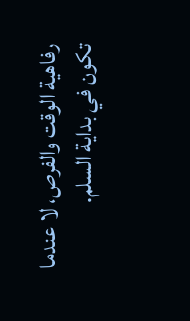رفاهية الوقت والفرص، لا عندما تكون في بداية السلم.